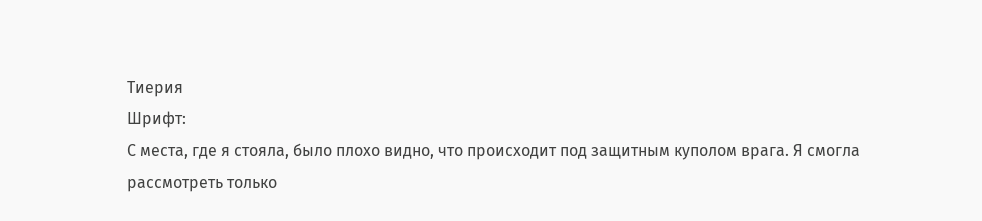Тиерия
Шрифт:
С места, где я стояла, было плохо видно, что происходит под защитным куполом врага. Я смогла рассмотреть только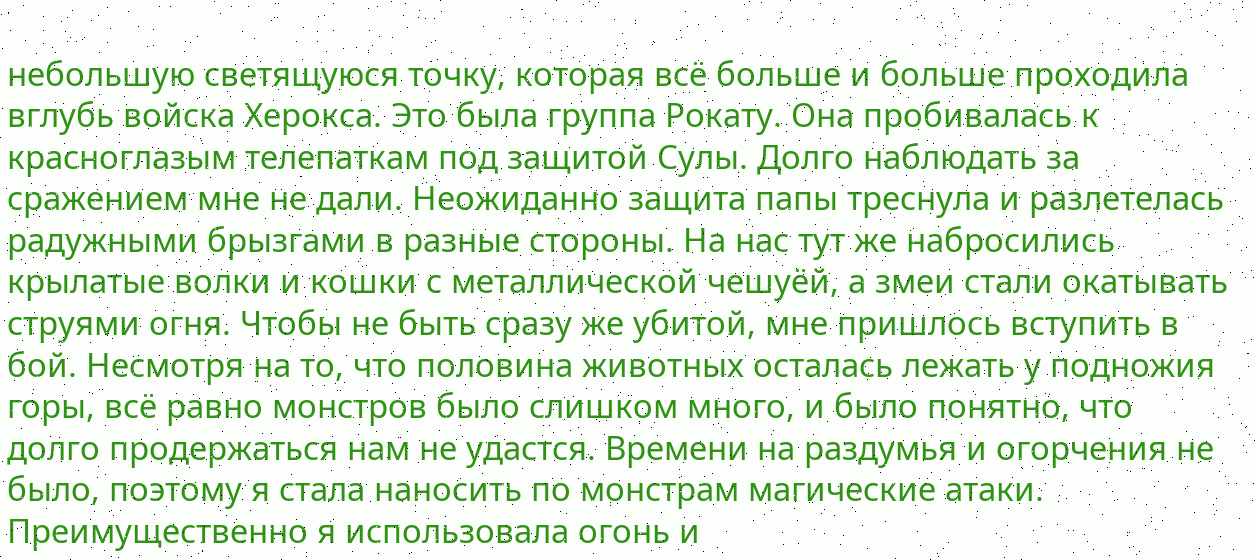небольшую светящуюся точку, которая всё больше и больше проходила вглубь войска Херокса. Это была группа Рокату. Она пробивалась к красноглазым телепаткам под защитой Сулы. Долго наблюдать за сражением мне не дали. Неожиданно защита папы треснула и разлетелась радужными брызгами в разные стороны. На нас тут же набросились крылатые волки и кошки с металлической чешуёй, а змеи стали окатывать струями огня. Чтобы не быть сразу же убитой, мне пришлось вступить в бой. Несмотря на то, что половина животных осталась лежать у подножия горы, всё равно монстров было слишком много, и было понятно, что долго продержаться нам не удастся. Времени на раздумья и огорчения не было, поэтому я стала наносить по монстрам магические атаки. Преимущественно я использовала огонь и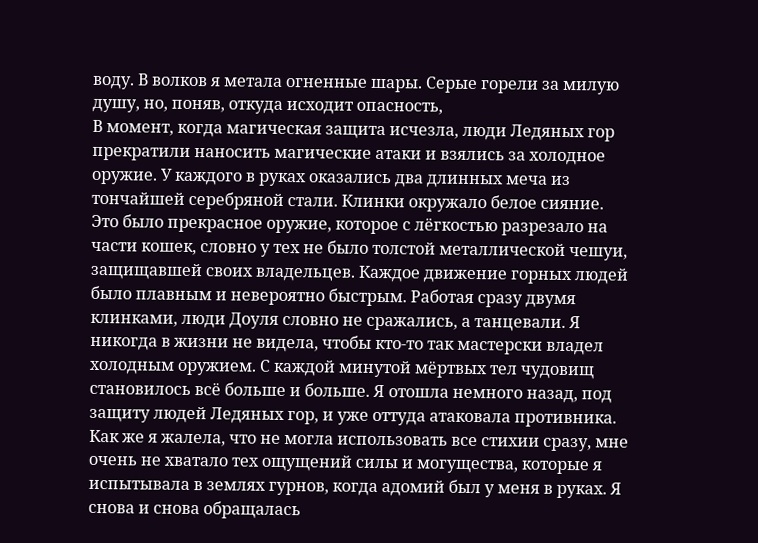воду. В волков я метала огненные шары. Серые горели за милую душу, но, поняв, откуда исходит опасность,
В момент, когда магическая защита исчезла, люди Ледяных гор прекратили наносить магические атаки и взялись за холодное оружие. У каждого в руках оказались два длинных меча из тончайшей серебряной стали. Клинки окружало белое сияние. Это было прекрасное оружие, которое с лёгкостью разрезало на части кошек, словно у тех не было толстой металлической чешуи, защищавшей своих владельцев. Каждое движение горных людей было плавным и невероятно быстрым. Работая сразу двумя клинками, люди Доуля словно не сражались, а танцевали. Я никогда в жизни не видела, чтобы кто-то так мастерски владел холодным оружием. С каждой минутой мёртвых тел чудовищ становилось всё больше и больше. Я отошла немного назад, под защиту людей Ледяных гор, и уже оттуда атаковала противника. Как же я жалела, что не могла использовать все стихии сразу, мне очень не хватало тех ощущений силы и могущества, которые я испытывала в землях гурнов, когда адомий был у меня в руках. Я снова и снова обращалась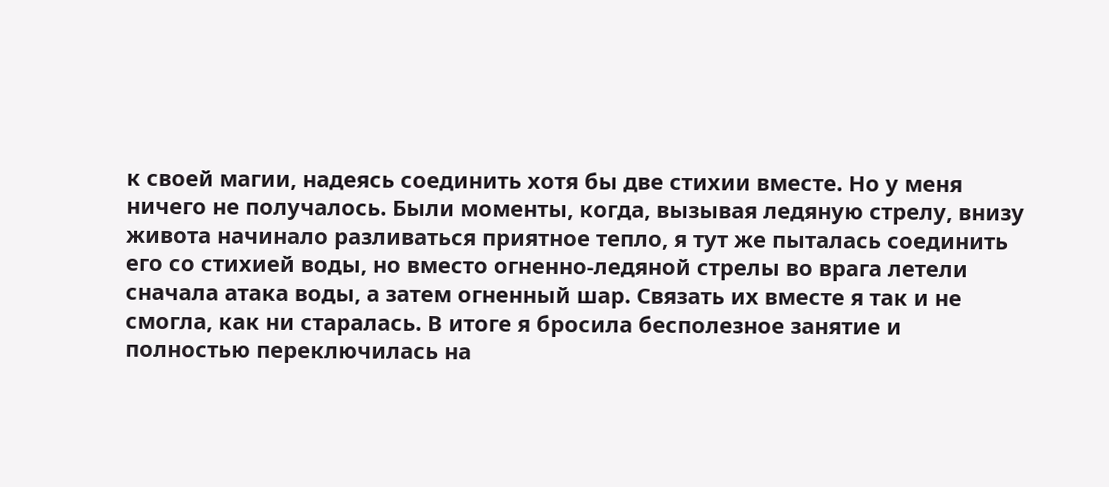к своей магии, надеясь соединить хотя бы две стихии вместе. Но у меня ничего не получалось. Были моменты, когда, вызывая ледяную стрелу, внизу живота начинало разливаться приятное тепло, я тут же пыталась соединить его со стихией воды, но вместо огненно-ледяной стрелы во врага летели сначала атака воды, а затем огненный шар. Связать их вместе я так и не смогла, как ни старалась. В итоге я бросила бесполезное занятие и полностью переключилась на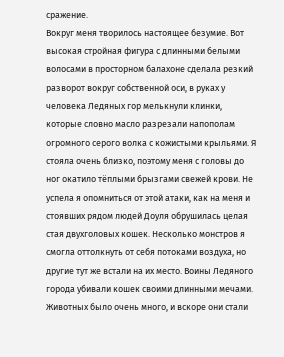сражение.
Вокруг меня творилось настоящее безумие. Вот высокая стройная фигура с длинными белыми волосами в просторном балахоне сделала резкий разворот вокруг собственной оси, в руках у человека Ледяных гор мелькнули клинки, которые словно масло разрезали напополам огромного серого волка с кожистыми крыльями. Я стояла очень близко, поэтому меня с головы до ног окатило тёплыми брызгами свежей крови. Не успела я опомниться от этой атаки, как на меня и стоявших рядом людей Доуля обрушилась целая стая двухголовых кошек. Несколько монстров я смогла оттолкнуть от себя потоками воздуха, но другие тут же встали на их место. Воины Ледяного города убивали кошек своими длинными мечами. Животных было очень много, и вскоре они стали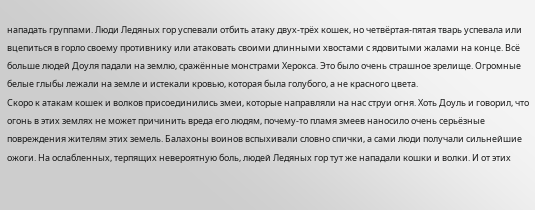нападать группами. Люди Ледяных гор успевали отбить атаку двух-трёх кошек, но четвёртая-пятая тварь успевала или вцепиться в горло своему противнику или атаковать своими длинными хвостами с ядовитыми жалами на конце. Всё больше людей Доуля падали на землю, сражённые монстрами Херокса. Это было очень страшное зрелище. Огромные белые глыбы лежали на земле и истекали кровью, которая была голубого, а не красного цвета.
Скоро к атакам кошек и волков присоединились змеи, которые направляли на нас струи огня. Хоть Доуль и говорил, что огонь в этих землях не может причинить вреда его людям, почему-то пламя змеев наносило очень серьёзные повреждения жителям этих земель. Балахоны воинов вспыхивали словно спички, а сами люди получали сильнейшие ожоги. На ослабленных, терпящих невероятную боль, людей Ледяных гор тут же нападали кошки и волки. И от этих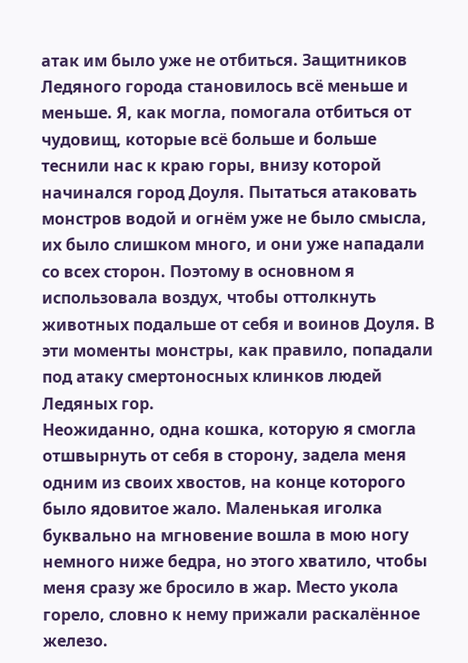атак им было уже не отбиться. Защитников Ледяного города становилось всё меньше и меньше. Я, как могла, помогала отбиться от чудовищ, которые всё больше и больше теснили нас к краю горы, внизу которой начинался город Доуля. Пытаться атаковать монстров водой и огнём уже не было смысла, их было слишком много, и они уже нападали со всех сторон. Поэтому в основном я использовала воздух, чтобы оттолкнуть животных подальше от себя и воинов Доуля. В эти моменты монстры, как правило, попадали под атаку смертоносных клинков людей Ледяных гор.
Неожиданно, одна кошка, которую я смогла отшвырнуть от себя в сторону, задела меня одним из своих хвостов, на конце которого было ядовитое жало. Маленькая иголка буквально на мгновение вошла в мою ногу немного ниже бедра, но этого хватило, чтобы меня сразу же бросило в жар. Место укола горело, словно к нему прижали раскалённое железо.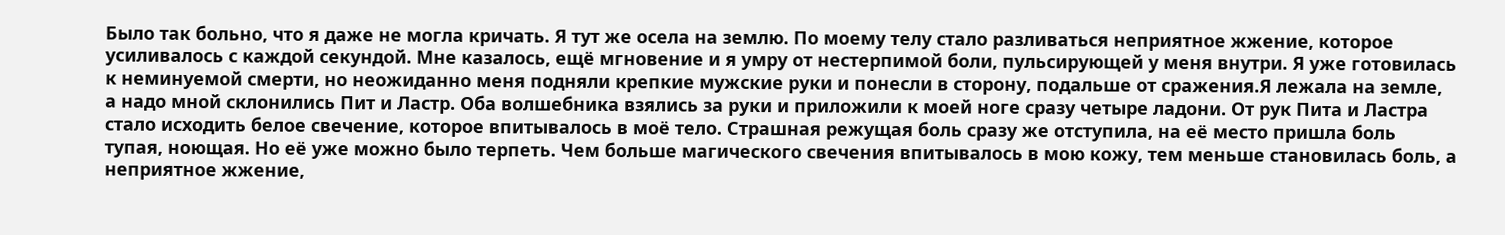Было так больно, что я даже не могла кричать. Я тут же осела на землю. По моему телу стало разливаться неприятное жжение, которое усиливалось с каждой секундой. Мне казалось, ещё мгновение и я умру от нестерпимой боли, пульсирующей у меня внутри. Я уже готовилась
к неминуемой смерти, но неожиданно меня подняли крепкие мужские руки и понесли в сторону, подальше от сражения.Я лежала на земле, а надо мной склонились Пит и Ластр. Оба волшебника взялись за руки и приложили к моей ноге сразу четыре ладони. От рук Пита и Ластра стало исходить белое свечение, которое впитывалось в моё тело. Страшная режущая боль сразу же отступила, на её место пришла боль тупая, ноющая. Но её уже можно было терпеть. Чем больше магического свечения впитывалось в мою кожу, тем меньше становилась боль, а неприятное жжение,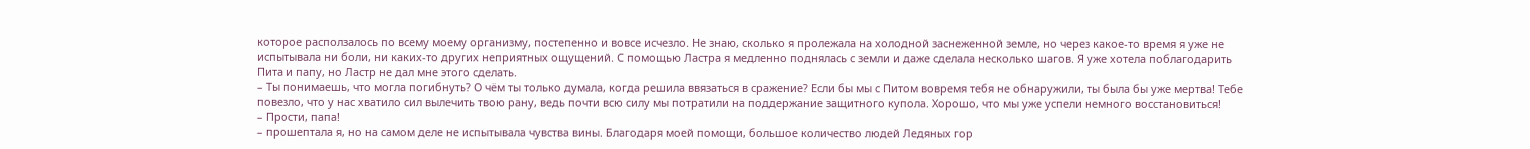которое расползалось по всему моему организму, постепенно и вовсе исчезло. Не знаю, сколько я пролежала на холодной заснеженной земле, но через какое-то время я уже не испытывала ни боли, ни каких-то других неприятных ощущений. С помощью Ластра я медленно поднялась с земли и даже сделала несколько шагов. Я уже хотела поблагодарить Пита и папу, но Ластр не дал мне этого сделать.
– Ты понимаешь, что могла погибнуть? О чём ты только думала, когда решила ввязаться в сражение? Если бы мы с Питом вовремя тебя не обнаружили, ты была бы уже мертва! Тебе повезло, что у нас хватило сил вылечить твою рану, ведь почти всю силу мы потратили на поддержание защитного купола. Хорошо, что мы уже успели немного восстановиться!
– Прости, папа!
– прошептала я, но на самом деле не испытывала чувства вины. Благодаря моей помощи, большое количество людей Ледяных гор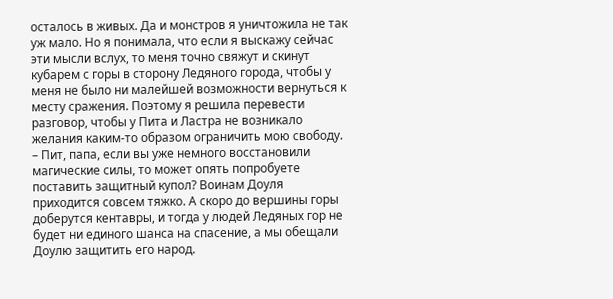осталось в живых. Да и монстров я уничтожила не так уж мало. Но я понимала, что если я выскажу сейчас эти мысли вслух, то меня точно свяжут и скинут кубарем с горы в сторону Ледяного города, чтобы у меня не было ни малейшей возможности вернуться к месту сражения. Поэтому я решила перевести разговор, чтобы у Пита и Ластра не возникало желания каким-то образом ограничить мою свободу.
– Пит, папа, если вы уже немного восстановили магические силы, то может опять попробуете поставить защитный купол? Воинам Доуля приходится совсем тяжко. А скоро до вершины горы доберутся кентавры, и тогда у людей Ледяных гор не будет ни единого шанса на спасение, а мы обещали Доулю защитить его народ.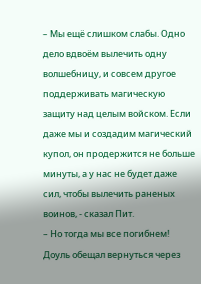– Мы ещё слишком слабы. Одно дело вдвоём вылечить одну волшебницу, и совсем другое поддерживать магическую защиту над целым войском. Если даже мы и создадим магический купол, он продержится не больше минуты, а у нас не будет даже сил, чтобы вылечить раненых воинов, - сказал Пит.
– Но тогда мы все погибнем! Доуль обещал вернуться через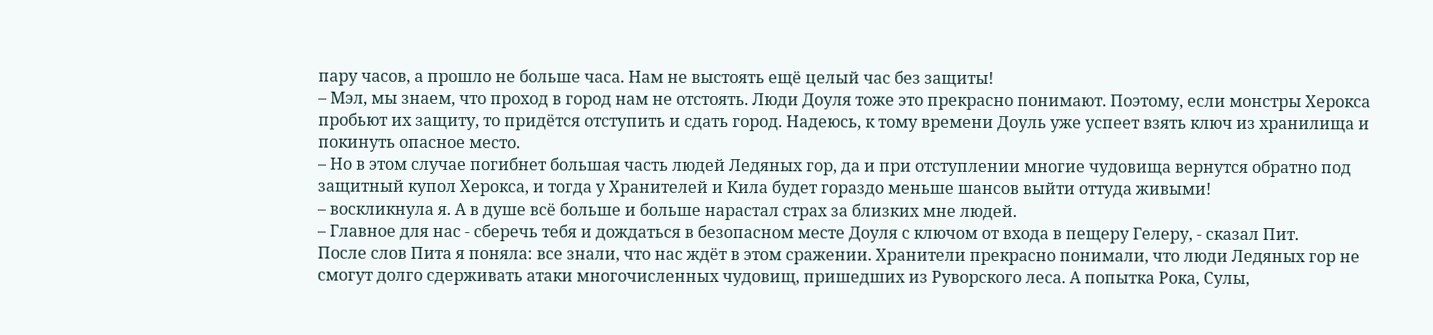пару часов, а прошло не больше часа. Нам не выстоять ещё целый час без защиты!
– Мэл, мы знаем, что проход в город нам не отстоять. Люди Доуля тоже это прекрасно понимают. Поэтому, если монстры Херокса пробьют их защиту, то придётся отступить и сдать город. Надеюсь, к тому времени Доуль уже успеет взять ключ из хранилища и покинуть опасное место.
– Но в этом случае погибнет большая часть людей Ледяных гор, да и при отступлении многие чудовища вернутся обратно под защитный купол Херокса, и тогда у Хранителей и Кила будет гораздо меньше шансов выйти оттуда живыми!
– воскликнула я. А в душе всё больше и больше нарастал страх за близких мне людей.
– Главное для нас - сберечь тебя и дождаться в безопасном месте Доуля с ключом от входа в пещеру Гелеру, - сказал Пит.
После слов Пита я поняла: все знали, что нас ждёт в этом сражении. Хранители прекрасно понимали, что люди Ледяных гор не смогут долго сдерживать атаки многочисленных чудовищ, пришедших из Руворского леса. А попытка Рока, Сулы,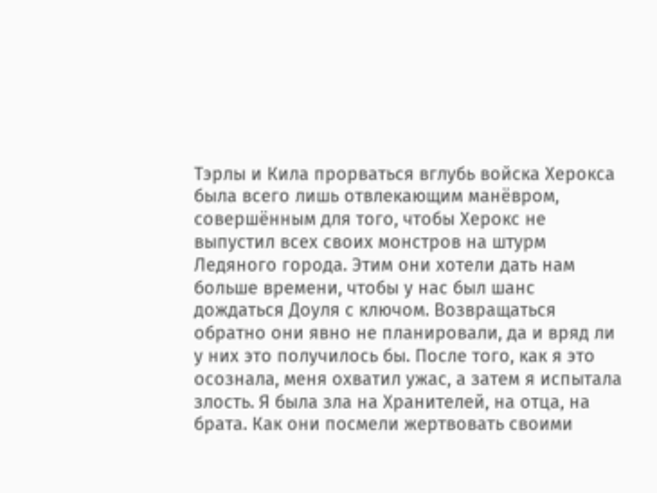Тэрлы и Кила прорваться вглубь войска Херокса была всего лишь отвлекающим манёвром, совершённым для того, чтобы Херокс не выпустил всех своих монстров на штурм Ледяного города. Этим они хотели дать нам больше времени, чтобы у нас был шанс дождаться Доуля с ключом. Возвращаться обратно они явно не планировали, да и вряд ли у них это получилось бы. После того, как я это осознала, меня охватил ужас, а затем я испытала злость. Я была зла на Хранителей, на отца, на брата. Как они посмели жертвовать своими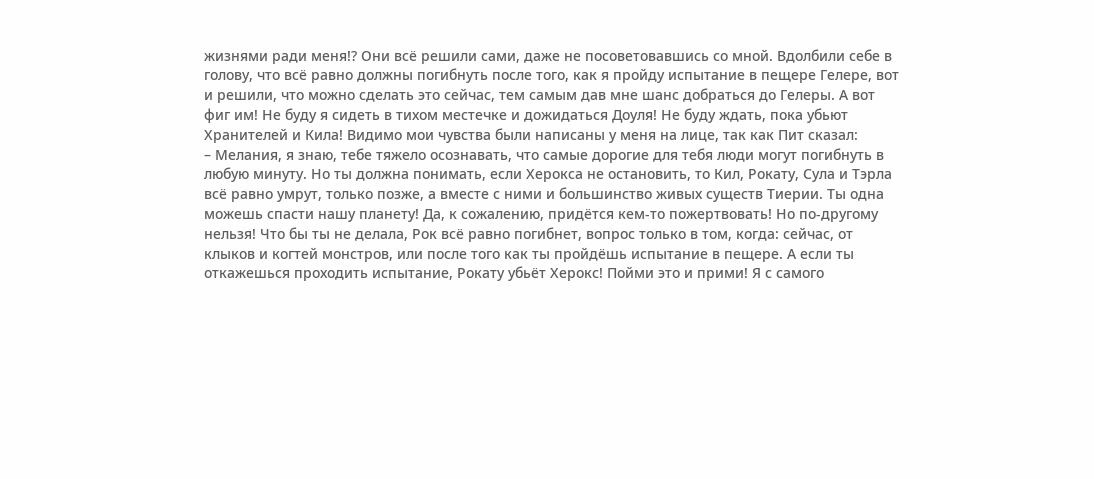жизнями ради меня!? Они всё решили сами, даже не посоветовавшись со мной. Вдолбили себе в голову, что всё равно должны погибнуть после того, как я пройду испытание в пещере Гелере, вот и решили, что можно сделать это сейчас, тем самым дав мне шанс добраться до Гелеры. А вот фиг им! Не буду я сидеть в тихом местечке и дожидаться Доуля! Не буду ждать, пока убьют Хранителей и Кила! Видимо мои чувства были написаны у меня на лице, так как Пит сказал:
– Мелания, я знаю, тебе тяжело осознавать, что самые дорогие для тебя люди могут погибнуть в любую минуту. Но ты должна понимать, если Херокса не остановить, то Кил, Рокату, Сула и Тэрла всё равно умрут, только позже, а вместе с ними и большинство живых существ Тиерии. Ты одна можешь спасти нашу планету! Да, к сожалению, придётся кем-то пожертвовать! Но по-другому нельзя! Что бы ты не делала, Рок всё равно погибнет, вопрос только в том, когда: сейчас, от клыков и когтей монстров, или после того как ты пройдёшь испытание в пещере. А если ты откажешься проходить испытание, Рокату убьёт Херокс! Пойми это и прими! Я с самого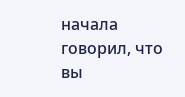начала говорил, что вы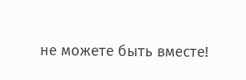не можете быть вместе!